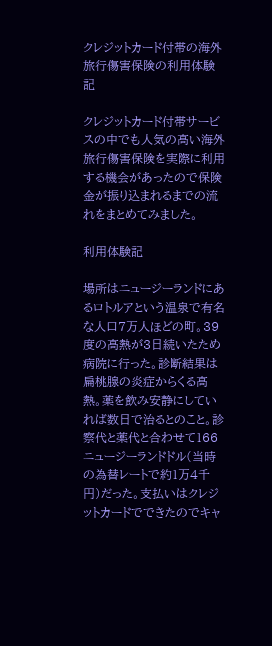クレジットカード付帯の海外旅行傷害保険の利用体験記

クレジットカード付帯サービスの中でも人気の高い海外旅行傷害保険を実際に利用する機会があったので保険金が振り込まれるまでの流れをまとめてみました。

利用体験記

場所はニュージーランドにあるロトルアという温泉で有名な人口7万人ほどの町。39度の高熱が3日続いたため病院に行った。診断結果は扁桃腺の炎症からくる高熱。薬を飲み安静にしていれば数日で治るとのこと。診察代と薬代と合わせて166ニュージーランドドル(当時の為替レートで約1万4千円)だった。支払いはクレジットカードでできたのでキャ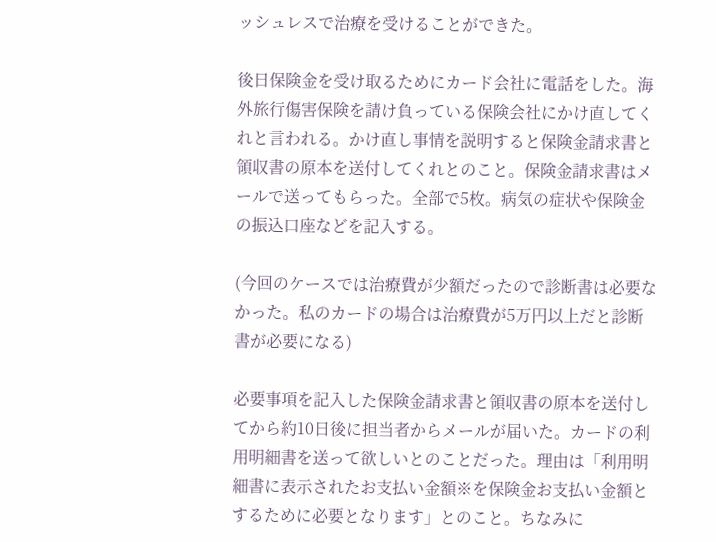ッシュレスで治療を受けることができた。

後日保険金を受け取るためにカード会社に電話をした。海外旅行傷害保険を請け負っている保険会社にかけ直してくれと言われる。かけ直し事情を説明すると保険金請求書と領収書の原本を送付してくれとのこと。保険金請求書はメールで送ってもらった。全部で5枚。病気の症状や保険金の振込口座などを記入する。

(今回のケースでは治療費が少額だったので診断書は必要なかった。私のカードの場合は治療費が5万円以上だと診断書が必要になる)

必要事項を記入した保険金請求書と領収書の原本を送付してから約10日後に担当者からメールが届いた。カードの利用明細書を送って欲しいとのことだった。理由は「利用明細書に表示されたお支払い金額※を保険金お支払い金額とするために必要となります」とのこと。ちなみに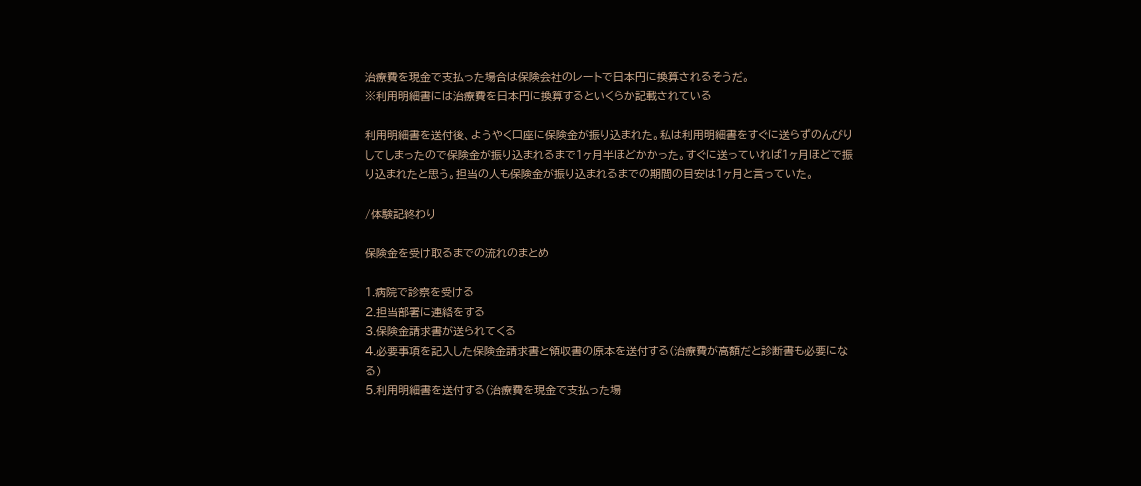治療費を現金で支払った場合は保険会社のレートで日本円に換算されるそうだ。
※利用明細書には治療費を日本円に換算するといくらか記載されている

利用明細書を送付後、ようやく口座に保険金が振り込まれた。私は利用明細書をすぐに送らずのんびりしてしまったので保険金が振り込まれるまで1ヶ月半ほどかかった。すぐに送っていれば1ヶ月ほどで振り込まれたと思う。担当の人も保険金が振り込まれるまでの期間の目安は1ヶ月と言っていた。

/体験記終わり

保険金を受け取るまでの流れのまとめ

1.病院で診察を受ける
2.担当部署に連絡をする
3.保険金請求書が送られてくる
4.必要事項を記入した保険金請求書と領収書の原本を送付する(治療費が高額だと診断書も必要になる)
5.利用明細書を送付する(治療費を現金で支払った場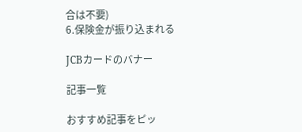合は不要)
6.保険金が振り込まれる

JCBカードのバナー

記事一覧

おすすめ記事をピッ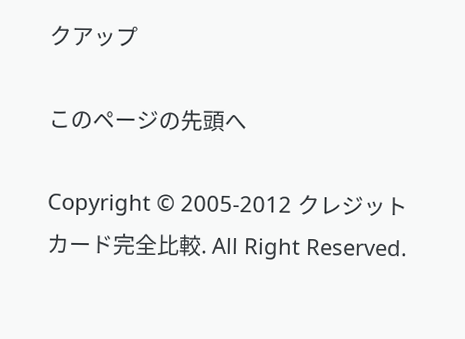クアップ

このページの先頭へ

Copyright © 2005-2012 クレジットカード完全比較. All Right Reserved.